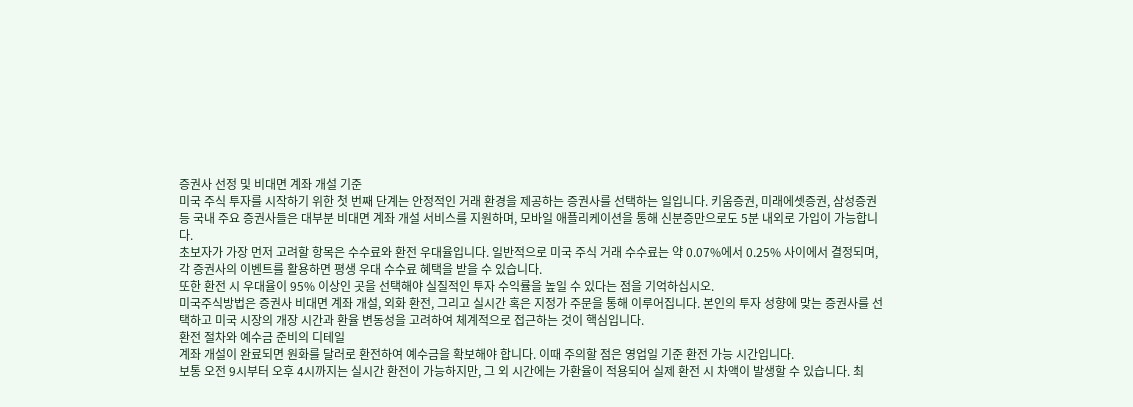증권사 선정 및 비대면 계좌 개설 기준
미국 주식 투자를 시작하기 위한 첫 번째 단계는 안정적인 거래 환경을 제공하는 증권사를 선택하는 일입니다. 키움증권, 미래에셋증권, 삼성증권 등 국내 주요 증권사들은 대부분 비대면 계좌 개설 서비스를 지원하며, 모바일 애플리케이션을 통해 신분증만으로도 5분 내외로 가입이 가능합니다.
초보자가 가장 먼저 고려할 항목은 수수료와 환전 우대율입니다. 일반적으로 미국 주식 거래 수수료는 약 0.07%에서 0.25% 사이에서 결정되며, 각 증권사의 이벤트를 활용하면 평생 우대 수수료 혜택을 받을 수 있습니다.
또한 환전 시 우대율이 95% 이상인 곳을 선택해야 실질적인 투자 수익률을 높일 수 있다는 점을 기억하십시오.
미국주식방법은 증권사 비대면 계좌 개설, 외화 환전, 그리고 실시간 혹은 지정가 주문을 통해 이루어집니다. 본인의 투자 성향에 맞는 증권사를 선택하고 미국 시장의 개장 시간과 환율 변동성을 고려하여 체계적으로 접근하는 것이 핵심입니다.
환전 절차와 예수금 준비의 디테일
계좌 개설이 완료되면 원화를 달러로 환전하여 예수금을 확보해야 합니다. 이때 주의할 점은 영업일 기준 환전 가능 시간입니다.
보통 오전 9시부터 오후 4시까지는 실시간 환전이 가능하지만, 그 외 시간에는 가환율이 적용되어 실제 환전 시 차액이 발생할 수 있습니다. 최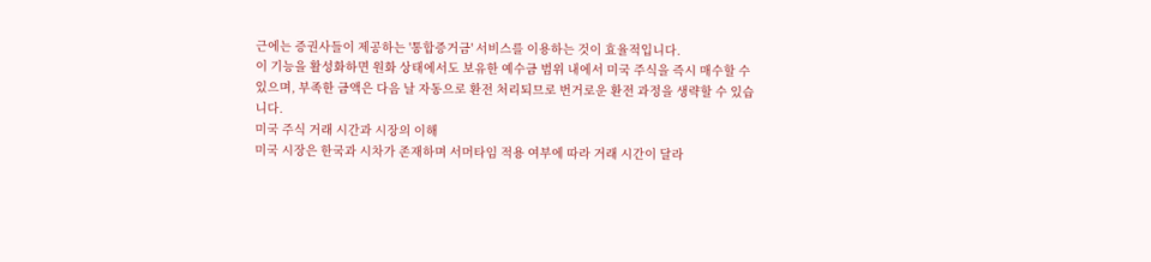근에는 증권사들이 제공하는 '통합증거금' 서비스를 이용하는 것이 효율적입니다.
이 기능을 활성화하면 원화 상태에서도 보유한 예수금 범위 내에서 미국 주식을 즉시 매수할 수 있으며, 부족한 금액은 다음 날 자동으로 환전 처리되므로 번거로운 환전 과정을 생략할 수 있습니다.
미국 주식 거래 시간과 시장의 이해
미국 시장은 한국과 시차가 존재하며 서머타임 적용 여부에 따라 거래 시간이 달라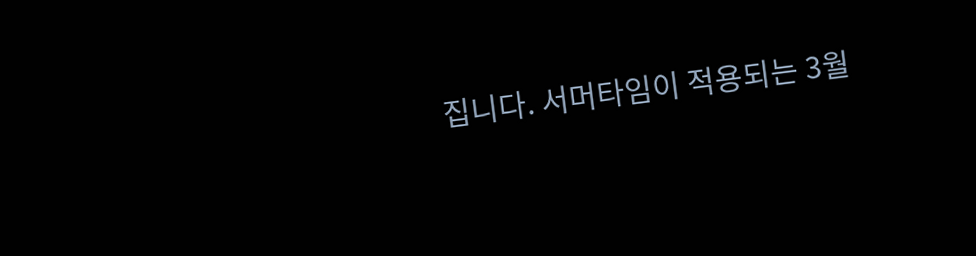집니다. 서머타임이 적용되는 3월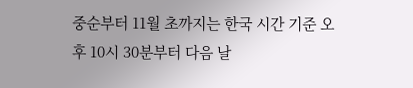중순부터 11월 초까지는 한국 시간 기준 오후 10시 30분부터 다음 날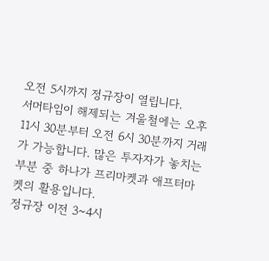오전 5시까지 정규장이 열립니다.
서머타임이 해제되는 겨울철에는 오후 11시 30분부터 오전 6시 30분까지 거래가 가능합니다. 많은 투자자가 놓치는 부분 중 하나가 프리마켓과 애프터마켓의 활용입니다.
정규장 이전 3~4시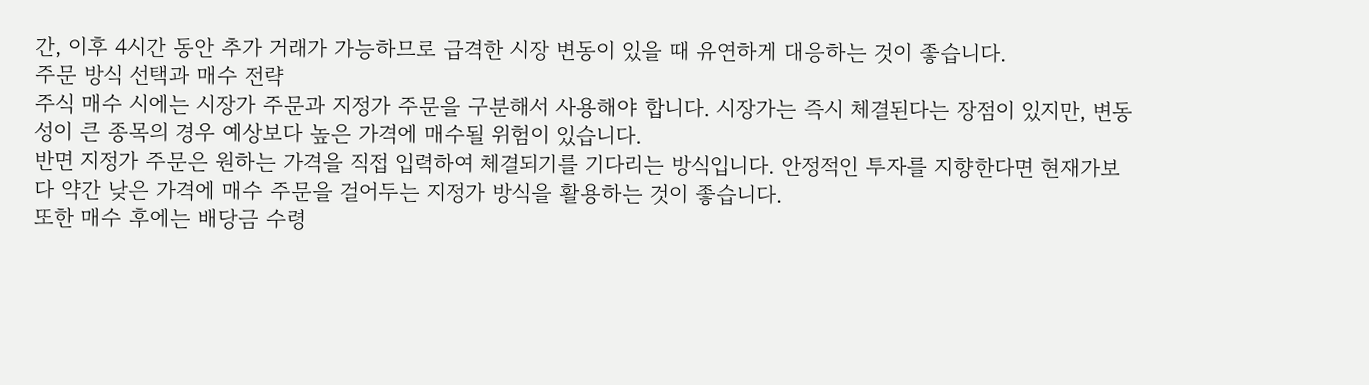간, 이후 4시간 동안 추가 거래가 가능하므로 급격한 시장 변동이 있을 때 유연하게 대응하는 것이 좋습니다.
주문 방식 선택과 매수 전략
주식 매수 시에는 시장가 주문과 지정가 주문을 구분해서 사용해야 합니다. 시장가는 즉시 체결된다는 장점이 있지만, 변동성이 큰 종목의 경우 예상보다 높은 가격에 매수될 위험이 있습니다.
반면 지정가 주문은 원하는 가격을 직접 입력하여 체결되기를 기다리는 방식입니다. 안정적인 투자를 지향한다면 현재가보다 약간 낮은 가격에 매수 주문을 걸어두는 지정가 방식을 활용하는 것이 좋습니다.
또한 매수 후에는 배당금 수령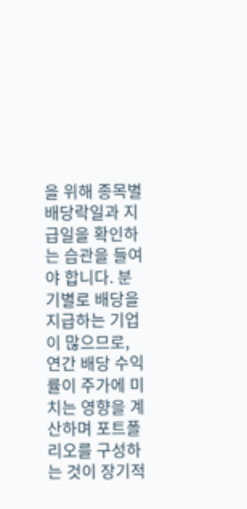을 위해 종목별 배당락일과 지급일을 확인하는 습관을 들여야 합니다. 분기별로 배당을 지급하는 기업이 많으므로, 연간 배당 수익률이 주가에 미치는 영향을 계산하며 포트폴리오를 구성하는 것이 장기적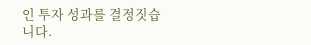인 투자 성과를 결정짓습니다.